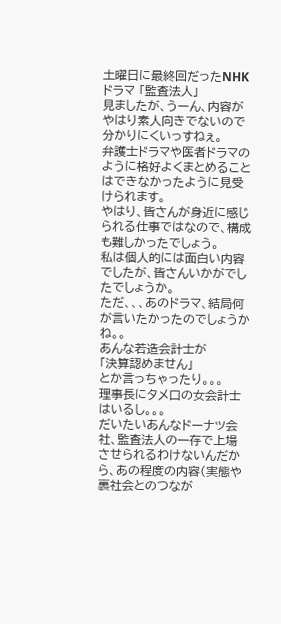土曜日に最終回だったNHKドラマ 「監査法人」
見ましたが、うーん、内容がやはり素人向きでないので分かりにくいっすねぇ。
弁護士ドラマや医者ドラマのように格好よくまとめることはできなかったように見受けられます。
やはり、皆さんが身近に感じられる仕事ではなので、構成も難しかったでしょう。
私は個人的には面白い内容でしたが、皆さんいかがでしたでしょうか。
ただ、、、あのドラマ、結局何が言いたかったのでしょうかね。。
あんな若造会計士が
「決算認めません」
とか言っちゃったり。。。
理事長にタメ口の女会計士はいるし。。。
だいたいあんなドーナツ会社、監査法人の一存で上場させられるわけないんだから、あの程度の内容(実態や裏社会とのつなが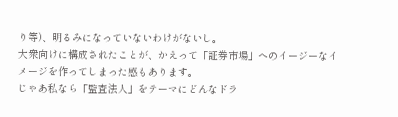り等)、明るみになっていないわけがないし。
大衆向けに構成されたことが、かえって「証券市場」へのイージーなイメージを作ってしまった感もあります。
じゃあ私なら「監査法人」をテーマにどんなドラ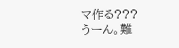マ作る???
うーん。難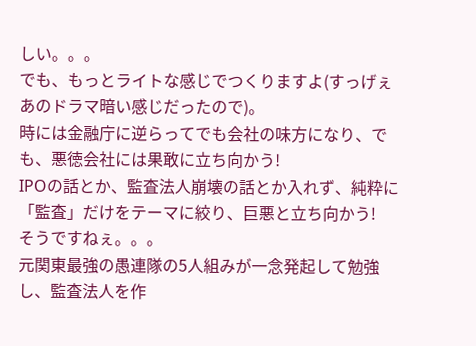しい。。。
でも、もっとライトな感じでつくりますよ(すっげぇあのドラマ暗い感じだったので)。
時には金融庁に逆らってでも会社の味方になり、でも、悪徳会社には果敢に立ち向かう!
IPOの話とか、監査法人崩壊の話とか入れず、純粋に「監査」だけをテーマに絞り、巨悪と立ち向かう!
そうですねぇ。。。
元関東最強の愚連隊の5人組みが一念発起して勉強し、監査法人を作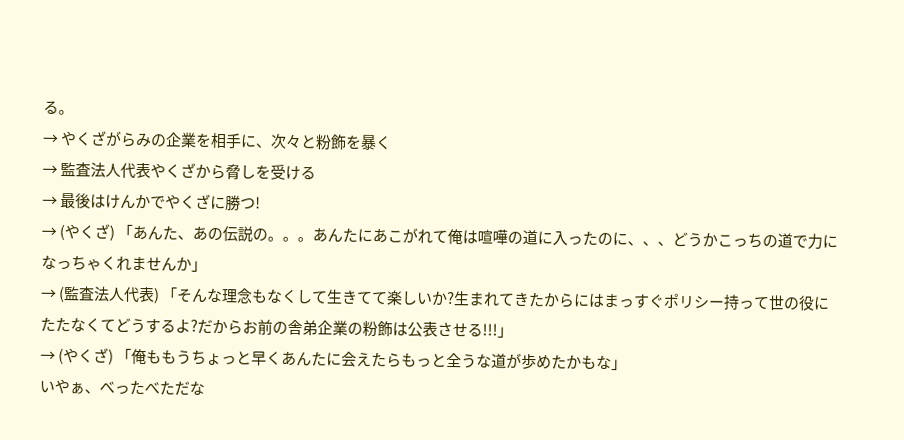る。
→ やくざがらみの企業を相手に、次々と粉飾を暴く
→ 監査法人代表やくざから脅しを受ける
→ 最後はけんかでやくざに勝つ!
→ (やくざ) 「あんた、あの伝説の。。。あんたにあこがれて俺は喧嘩の道に入ったのに、、、どうかこっちの道で力になっちゃくれませんか」
→ (監査法人代表) 「そんな理念もなくして生きてて楽しいか?生まれてきたからにはまっすぐポリシー持って世の役にたたなくてどうするよ?だからお前の舎弟企業の粉飾は公表させる!!!」
→ (やくざ) 「俺ももうちょっと早くあんたに会えたらもっと全うな道が歩めたかもな」
いやぁ、べったべただな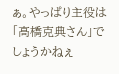ぁ。やっぱり主役は「高橋克典さん」でしょうかねぇ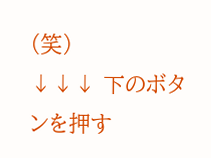(笑)
↓↓↓ 下のボタンを押す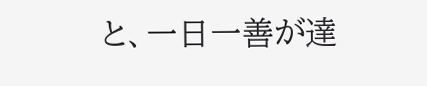と、一日一善が達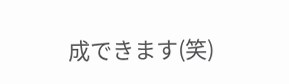成できます(笑)